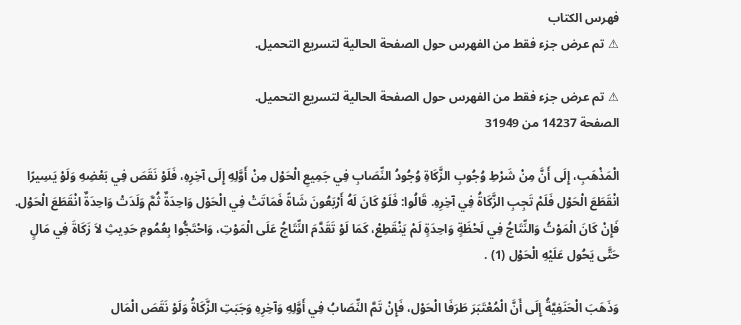فهرس الكتاب
⚠ تم عرض جزء فقط من الفهرس حول الصفحة الحالية لتسريع التحميل.

⚠ تم عرض جزء فقط من الفهرس حول الصفحة الحالية لتسريع التحميل.
الصفحة 14237 من 31949

الْمَذْهَبِ، إِلَى أَنَّ مِنْ شَرْطِ وُجُوبِ الزَّكَاةِ وُجُودُ النِّصَابِ فِي جَمِيعِ الْحَوْل مِنْ أَوَّلِهِ إِلَى آخِرِهِ، فَلَوْ نَقَصَ فِي بَعْضِهِ وَلَوْ يَسِيرًا انْقَطَعَ الْحَوْل فَلَمْ تَجِبِ الزَّكَاةُ فِي آخِرِهِ. قَالُوا: فَلَوْ كَانَ لَهُ أَرْبَعُونَ شَاةً فَمَاتَتْ فِي الْحَوْل وَاحِدَةٌ ثُمَّ وَلَدَتْ وَاحِدَةٌ انْقَطَعَ الْحَوْل. فَإِنْ كَانَ الْمَوْتُ وَالنِّتَاجُ فِي لَحْظَةٍ وَاحِدَةٍ لَمْ يَنْقَطِعْ، كَمَا لَوْ تَقَدَّمَ النِّتَاجُ عَلَى الْمَوْتِ، وَاحْتَجُّوا بِعُمُومِ حَدِيثِ لاَ زَكَاةَ فِي مَالٍ حَتَّى يَحُول عَلَيْهِ الْحَوْل (1) .

وَذَهَبَ الْحَنَفِيَّةُ إِلَى أَنَّ الْمُعْتَبَرَ طَرَفَا الْحَوْل، فَإِنْ تَمَّ النِّصَابُ فِي أَوَّلِهِ وَآخِرِهِ وَجَبَتِ الزَّكَاةُ وَلَوْ نَقَصَ الْمَال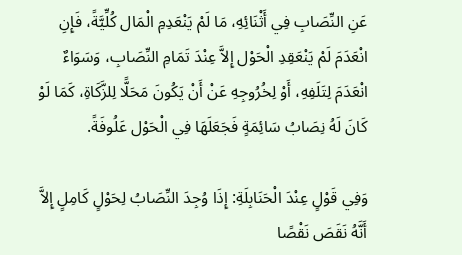عَنِ النِّصَابِ فِي أَثْنَائِهِ، مَا لَمْ يَنْعَدِمِ الْمَال كُلِّيَّةً، فَإِنِ انْعَدَمَ لَمْ يَنْعَقِدِ الْحَوْل إِلاَّ عِنْدَ تَمَامِ النِّصَابِ، وَسَوَاءٌ انْعَدَمَ لِتَلَفِهِ، أَوْ لِخُرُوجِهِ عَنْ أَنْ يَكُونَ مَحَلًّا لِلزَّكَاةِ، كَمَا لَوْ كَانَ لَهُ نِصَابُ سَائِمَةٍ فَجَعَلَهَا فِي الْحَوْل عَلُوفَةً.

وَفِي قَوْلٍ عِنْدَ الْحَنَابِلَةِ: إِذَا وُجِدَ النِّصَابُ لِحَوْلٍ كَامِلٍ إِلاَّ أَنَّهُ نَقَصَ نَقْصًا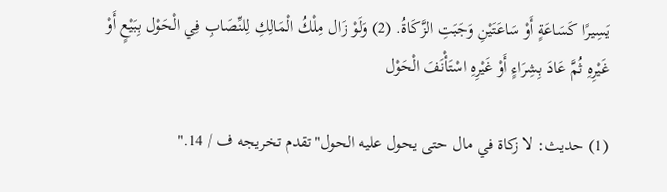يَسِيرًا كَسَاعَةٍ أَوْ سَاعَتَيْنِ وَجَبَتِ الزَّكَاةُ. (2) وَلَوْ زَال مِلْكُ الْمَالِكِ لِلنِّصَابِ فِي الْحَوْل بِبَيْعٍ أَوْ غَيْرِهِ ثُمَّ عَادَ بِشِرَاءٍ أَوْ غَيْرِهِ اسْتَأْنَفَ الْحَوْل

(1) حديث: لا زكاة في مال حتى يحول عليه الحول"تقدم تخريجه ف / 14."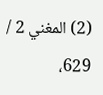(2) المغني 2 / 629،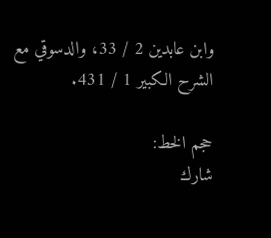وابن عابدين 2 / 33، والدسوقي مع الشرح الكبير 1 / 431.

حجم الخط:
شارك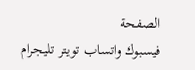الصفحة
فيسبوك واتساب تويتر تليجرام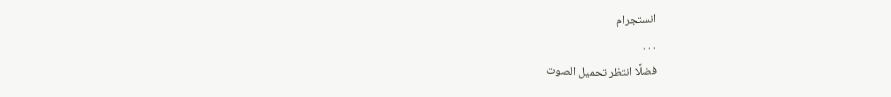انستجرام
. . .
فضلًا انتظر تحميل الصوت